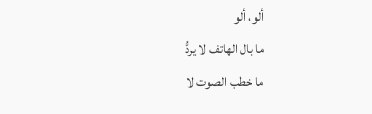ألو، ألو
ما بال الهاتف لا يردُّ
ما خطب الصوت لا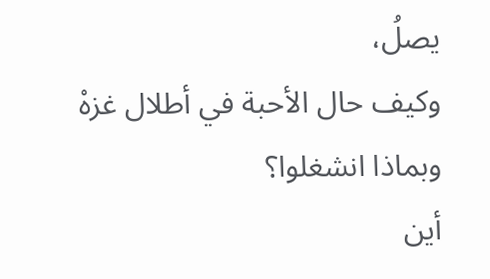يصلُ،
وكيف حال الأحبة في أطلال غزهْ
وبماذا انشغلوا؟
أين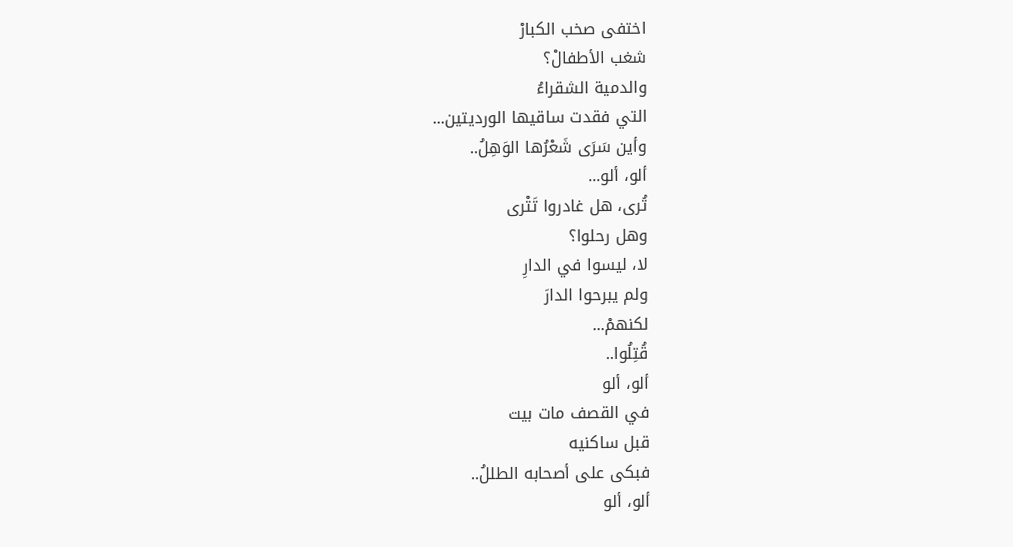اختفى صخب الكبارْ
شغب الأطفالْ؟
والدمية الشقراءُ
التي فقدت ساقيها الورديتين...
وأين سَرَى شَعْرُها الوَهِلُ..
ألو، ألو...
تُرى، هل غادروا تَتْرى
وهل رحلوا؟
لا، ليسوا في الدارِ
ولم يبرحوا الدارَ
لكنهمْ...
قُتِلُوا..
ألو، ألو
في القصف مات بيت
قبل ساكنيه
فبكى على أصحابه الطللُ..
ألو، ألو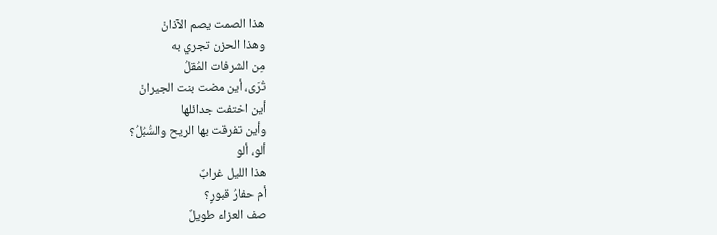هذا الصمت يصم الآذانْ
وهذا الحزن تجري به
مِن الشرفات المُقلُ
تُرَى، أين مضت بنت الجيرانْ
أين اختفت جدائلها
وأين تفرقت بها الريح والسُّبُلُ؟
ألو، ألو
هذا الليل غرابٌ
أم حفارُ قبورٍ؟
صف العزاء طويلٌ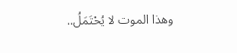وهذا الموت لا يُحْتَمَلُ..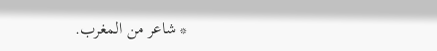* شاعر من المغرب.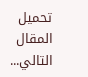تحميل المقال التالي...